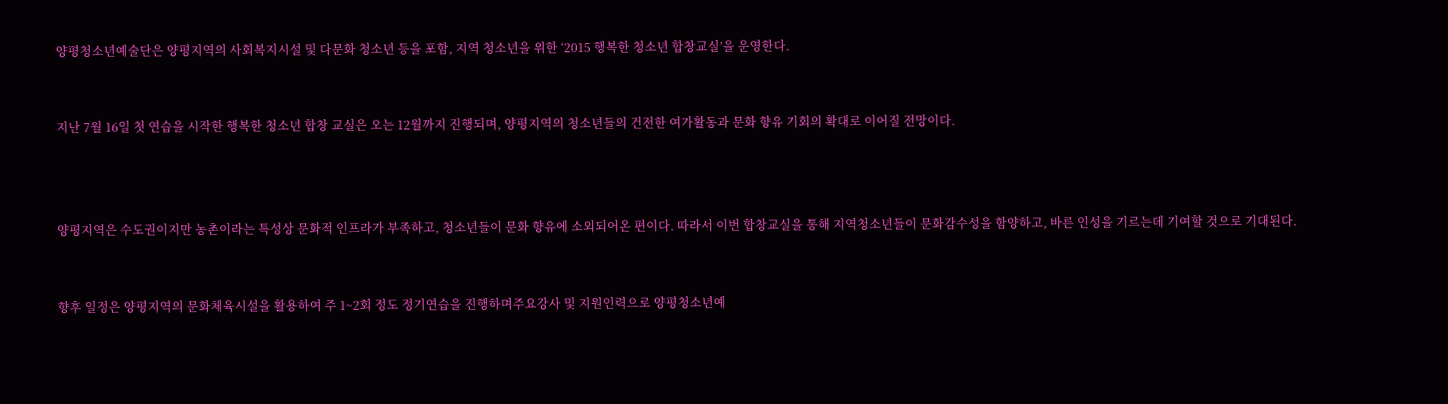양평청소년예술단은 양평지역의 사회복지시설 및 다문화 청소년 등을 포함, 지역 청소년을 위한 ‘2015 행복한 청소년 합창교실’을 운영한다.


지난 7월 16일 첫 연습을 시작한 행복한 청소년 합창 교실은 오는 12월까지 진행되며, 양평지역의 청소년들의 건전한 여가활동과 문화 향유 기회의 확대로 이어질 전망이다.



양평지역은 수도권이지만 농촌이라는 특성상 문화적 인프라가 부족하고, 청소년들이 문화 향유에 소외되어온 편이다. 따라서 이번 합창교실을 통해 지역청소년들이 문화감수성을 함양하고, 바른 인성을 기르는데 기여할 것으로 기대된다.


향후 일정은 양평지역의 문화체육시설을 활용하여 주 1~2회 정도 정기연습을 진행하며주요강사 및 지원인력으로 양평청소년예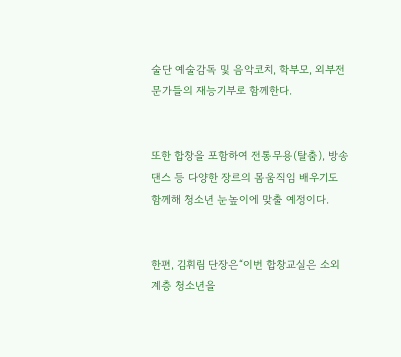술단 예술감독 및 음악코치, 학부모, 외부전문가들의 재능기부로 함께한다.


또한 합창을 포함하여 전통무용(탈춤), 방송댄스 등 다양한 장르의 몸움직임 배우기도 함께해 청소년 눈높이에 맞출 예정이다.


한편, 김휘림 단장은“이번 합창교실은 소외계층 청소년을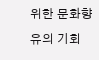위한 문화향유의 기회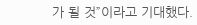가 될 것”이라고 기대했다.